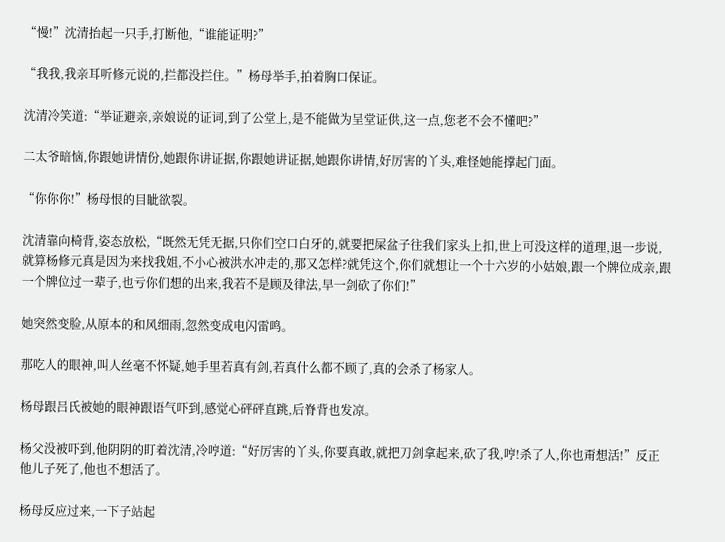“慢!”沈清抬起一只手,打断他,“谁能证明?”

“我我,我亲耳听修元说的,拦都没拦住。”杨母举手,拍着胸口保证。

沈清冷笑道:“举证避亲,亲娘说的证词,到了公堂上,是不能做为呈堂证供,这一点,您老不会不懂吧?”

二太爷暗恼,你跟她讲情份,她跟你讲证据,你跟她讲证据,她跟你讲情,好厉害的丫头,难怪她能撑起门面。

“你你你!”杨母恨的目眦欲裂。

沈清靠向椅背,姿态放松,“既然无凭无据,只你们空口白牙的,就要把屎盆子往我们家头上扣,世上可没这样的道理,退一步说,就算杨修元真是因为来找我姐,不小心被洪水冲走的,那又怎样?就凭这个,你们就想让一个十六岁的小姑娘,跟一个牌位成亲,跟一个牌位过一辈子,也亏你们想的出来,我若不是顾及律法,早一剑砍了你们!”

她突然变脸,从原本的和风细雨,忽然变成电闪雷鸣。

那吃人的眼神,叫人丝毫不怀疑,她手里若真有剑,若真什么都不顾了,真的会杀了杨家人。

杨母跟吕氏被她的眼神跟语气吓到,感觉心砰砰直跳,后脊背也发凉。

杨父没被吓到,他阴阴的盯着沈清,冷哼道:“好厉害的丫头,你要真敢,就把刀剑拿起来,砍了我,哼!杀了人,你也甭想活!”反正他儿子死了,他也不想活了。

杨母反应过来,一下子站起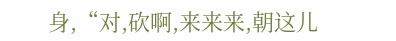身,“对,砍啊,来来来,朝这儿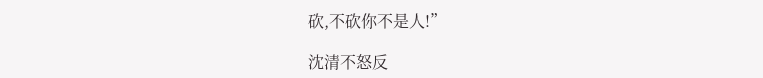砍,不砍你不是人!”

沈清不怒反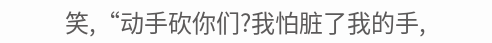笑,“动手砍你们?我怕脏了我的手,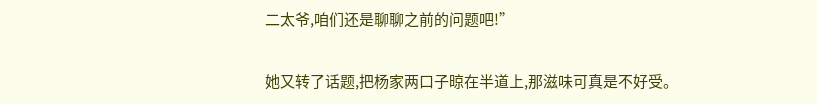二太爷,咱们还是聊聊之前的问题吧!”

她又转了话题,把杨家两口子晾在半道上,那滋味可真是不好受。